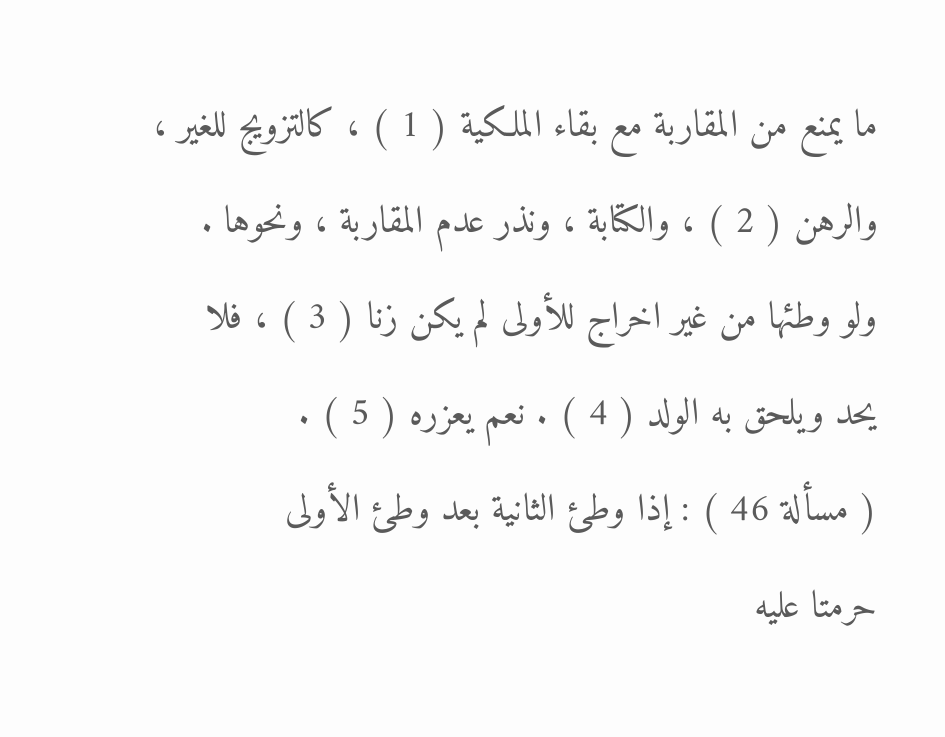ما يمنع من المقاربة مع بقاء الملكية ( 1 ) ، كالتزويج للغير ،
والرهن ( 2 ) ، والكتابة ، ونذر عدم المقاربة ، ونحوها .
ولو وطئها من غير اخراج للأولى لم يكن زنا ( 3 ) ، فلا
يحد ويلحق به الولد ( 4 ) . نعم يعزره ( 5 ) .
( مسألة 46 ) : إذا وطئ الثانية بعد وطئ الأولى
حرمتا عليه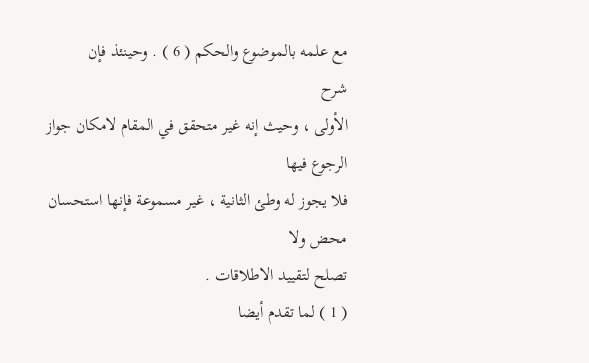مع علمه بالموضوع والحكم ( 6 ) . وحينئذ فإن
شرح
الأولى ، وحيث إنه غير متحقق في المقام لامكان جواز الرجوع فيها
فلا يجوز له وطئ الثانية ، غير مسموعة فإنها استحسان محض ولا
تصلح لتقييد الاطلاقات .
( 1 ) لما تقدم أيضا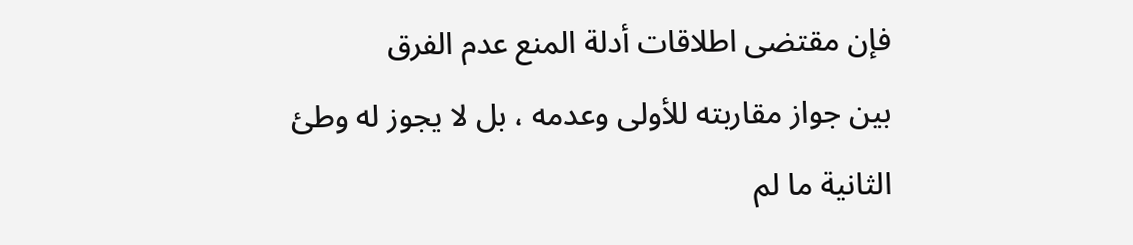فإن مقتضى اطلاقات أدلة المنع عدم الفرق
بين جواز مقاربته للأولى وعدمه ، بل لا يجوز له وطئ الثانية ما لم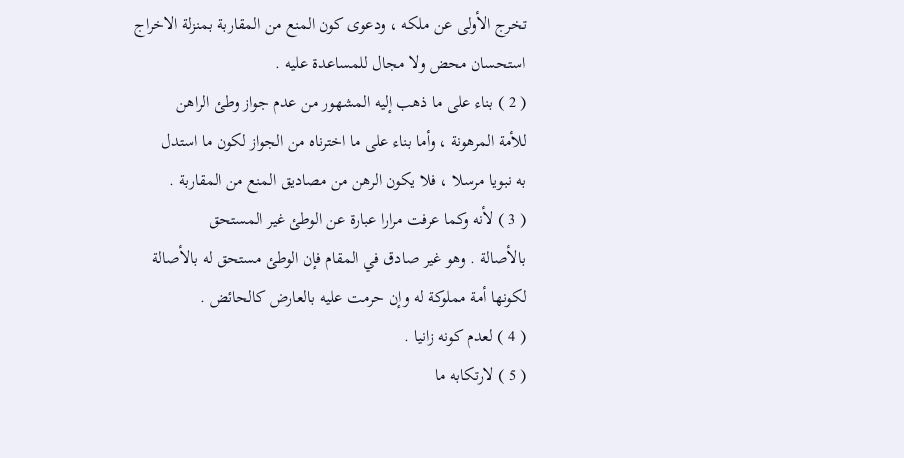تخرج الأولى عن ملكه ، ودعوى كون المنع من المقاربة بمنزلة الاخراج
استحسان محض ولا مجال للمساعدة عليه .
( 2 ) بناء على ما ذهب إليه المشهور من عدم جواز وطئ الراهن
للأمة المرهونة ، وأما بناء على ما اخترناه من الجواز لكون ما استدل
به نبويا مرسلا ، فلا يكون الرهن من مصاديق المنع من المقاربة .
( 3 ) لأنه وكما عرفت مرارا عبارة عن الوطئ غير المستحق
بالأصالة . وهو غير صادق في المقام فإن الوطئ مستحق له بالأصالة
لكونها أمة مملوكة له وإن حرمت عليه بالعارض كالحائض .
( 4 ) لعدم كونه زانيا .
( 5 ) لارتكابه ما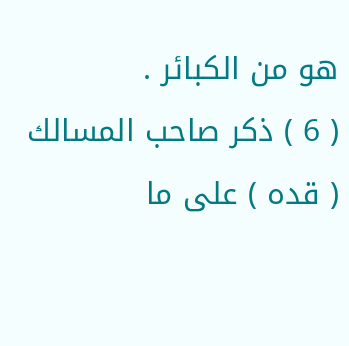هو من الكبائر .
( 6 ) ذكر صاحب المسالك ( قده ) على ما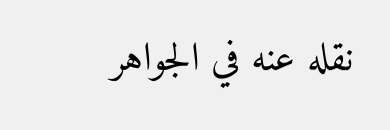نقله عنه في الجواهر